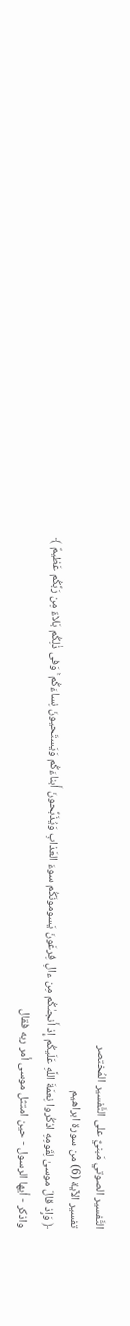التَّفسير الصوتي مَبنيٌّ على التَّفسير المُختصر
تفسير الآية (6) من سورة ابراهيم
﴿ وَإِذ قالَ موسىٰ لِقَومِهِ اذكُروا نِعمَةَ اللَّهِ عَلَيكُم إِذ أَنجىٰكُم مِن ءالِ فِرعَونَ يَسومونَكُم سوءَ العَذابِ وَيُذَبِّحونَ أَبناءَكُم وَيَستَحيونَ نِساءَكُم ۚ وَفى ذٰلِكُم بَلاءٌ مِن رَبِّكُم عَظيمٌ ﴾
واذكر - أيها الرسول - حين امتثل موسى أمر ربه فقال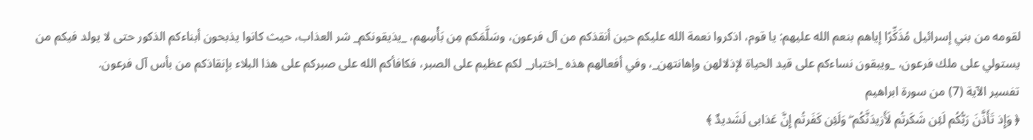لقومه من بني إسرائيل مُذَكِّرًا إياهم بنعم الله عليهم: يا قوم، اذكروا نعمة الله عليكم حين أنقذكم من آل فرعون، وسَلَّمَكم مِن بَأْسِهم، _يذيقونكم_ شر العذاب، حيث كانوا يذبحون أبناءكم الذكور حتى لا يولد فيكم من يستولي على ملك فرعون، _ويبقون نساءكم على قيد الحياة لإذلالهن وإهانتهن_، وفي أفعالهم هذه _اختبار_ لكم عظيم على الصبر، فكافأكم الله على صبركم على هذا البلاء بإنقاذكم من بأس آل فرعون.
تفسير الآية (7) من سورة ابراهيم
﴿ وَإِذ تَأَذَّنَ رَبُّكُم لَئِن شَكَرتُم لَأَزيدَنَّكُم ۖ وَلَئِن كَفَرتُم إِنَّ عَذابى لَشَديدٌ ﴾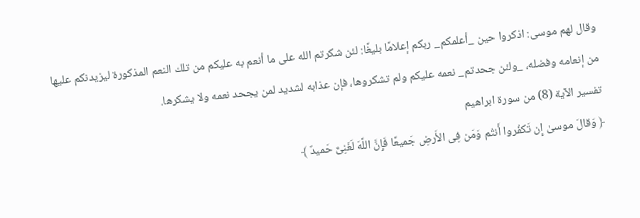وقال لهم موسى: اذكروا حين _أعلمكم_ ربكم إعلامًا بليغًا: لئن شكرتم الله على ما أنعم به عليكم من تلك النعم المذكورة ليزيدنكم عليها من إنعامه وفضله، _ولئن جحدتم_ نعمه عليكم ولم تشكروها، فإن عذابه لشديد لمن يجحد نعمه ولا يشكرها.
تفسير الآية (8) من سورة ابراهيم
﴿ وَقالَ موسىٰ إِن تَكفُروا أَنتُم وَمَن فِى الأَرضِ جَميعًا فَإِنَّ اللَّهَ لَغَنِىٌّ حَميدٌ ﴾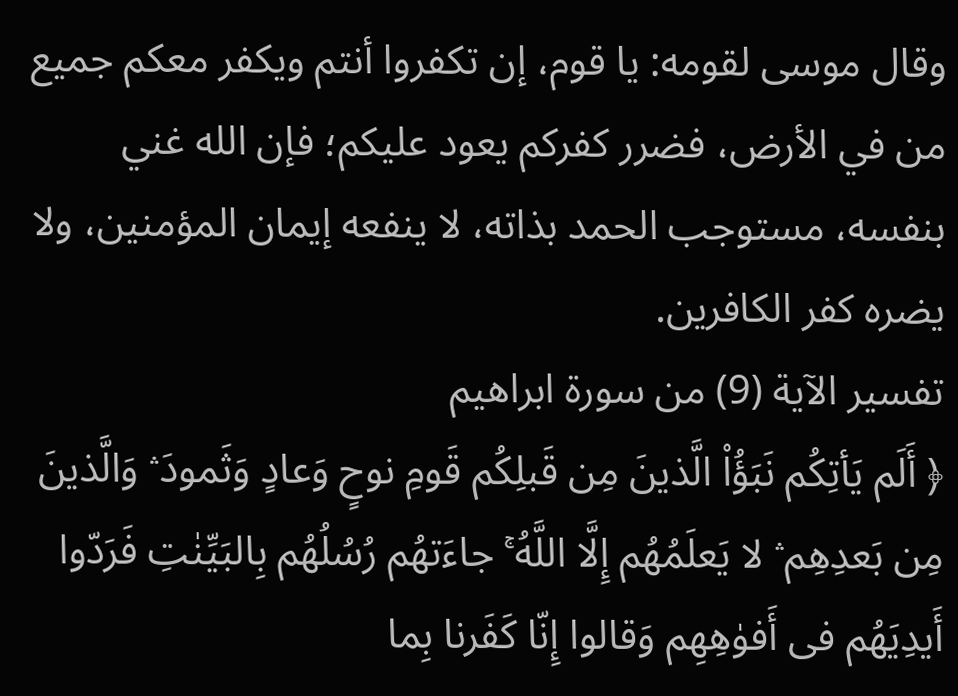وقال موسى لقومه: يا قوم، إن تكفروا أنتم ويكفر معكم جميع من في الأرض، فضرر كفركم يعود عليكم؛ فإن الله غني بنفسه، مستوجب الحمد بذاته، لا ينفعه إيمان المؤمنين، ولا يضره كفر الكافرين.
تفسير الآية (9) من سورة ابراهيم
﴿ أَلَم يَأتِكُم نَبَؤُا۟ الَّذينَ مِن قَبلِكُم قَومِ نوحٍ وَعادٍ وَثَمودَ ۛ وَالَّذينَ مِن بَعدِهِم ۛ لا يَعلَمُهُم إِلَّا اللَّهُ ۚ جاءَتهُم رُسُلُهُم بِالبَيِّنٰتِ فَرَدّوا أَيدِيَهُم فى أَفوٰهِهِم وَقالوا إِنّا كَفَرنا بِما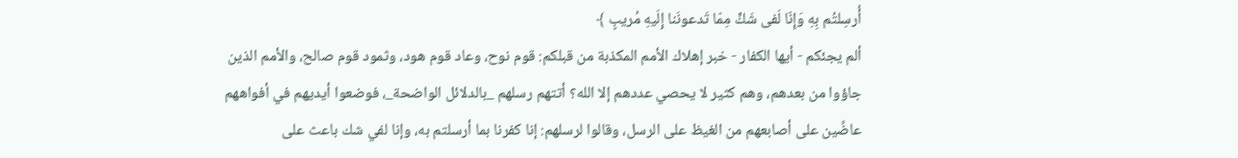أُرسِلتُم بِهِ وَإِنّا لَفى شَكٍّ مِمّا تَدعونَنا إِلَيهِ مُريبٍ ﴾
ألم يجئكم - أيها الكفار - خبر إهلاك الأمم المكذبة من قبلكم: قوم نوح، وعاد قوم هود، وثمود قوم صالح، والأمم الذين جاؤوا من بعدهم، وهم كثير لا يحصي عددهم إلا الله؟ أتتهم رسلهم _بالدلائل الواضحة_، فوضعوا أيديهم في أفواههم عاضِّين على أصابعهم من الغيظ على الرسل، وقالوا لرسلهم: إنا كفرنا بما أرسلتم به، وإنا لفي شك باعث على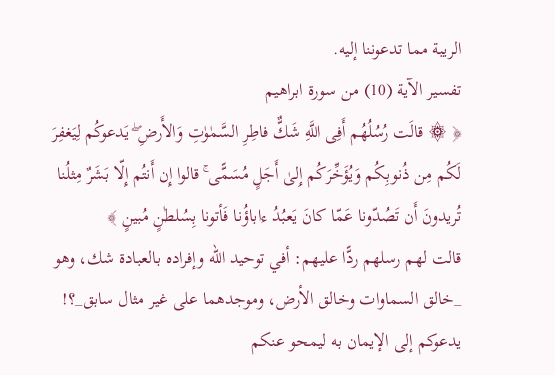الريبة مما تدعوننا إليه.
تفسير الآية (10) من سورة ابراهيم
﴿ ۞ قالَت رُسُلُهُم أَفِى اللَّهِ شَكٌّ فاطِرِ السَّمٰوٰتِ وَالأَرضِ ۖ يَدعوكُم لِيَغفِرَ لَكُم مِن ذُنوبِكُم وَيُؤَخِّرَكُم إِلىٰ أَجَلٍ مُسَمًّى ۚ قالوا إِن أَنتُم إِلّا بَشَرٌ مِثلُنا تُريدونَ أَن تَصُدّونا عَمّا كانَ يَعبُدُ ءاباؤُنا فَأتونا بِسُلطٰنٍ مُبينٍ ﴾
قالت لهم رسلهم ردًّا عليهم: أفي توحيد الله وإفراده بالعبادة شك، وهو _خالق السماوات وخالق الأرض، وموجدهما على غير مثال سابق_؟! يدعوكم إلى الإيمان به ليمحو عنكم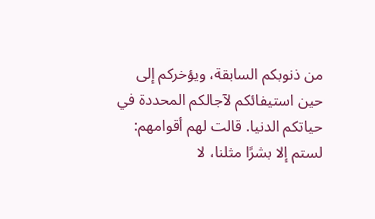من ذنوبكم السابقة، ويؤخركم إلى حين استيفائكم لآجالكم المحددة في حياتكم الدنيا. قالت لهم أقوامهم: لستم إلا بشرًا مثلنا، لا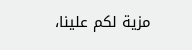مزية لكم علينا،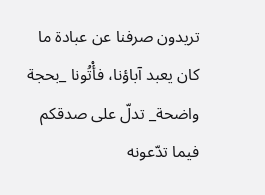تريدون صرفنا عن عبادة ما كان يعبد آباؤنا، فأْتُونا _بحجة واضحة_ تدلّ على صدقكم فيما تدّعونه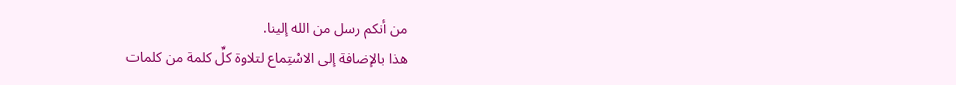من أنكم رسل من الله إلينا.
هذا بالإضافة إلى الاسْتِماع لتلاوة كلِّ كلمة من كلمات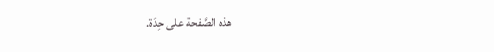هذه الصَّفحة على حِدَة.